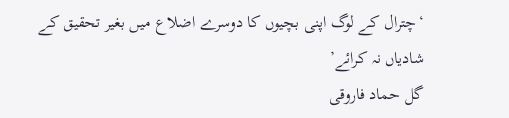‘چترال کے لوگ اپنی بچیوں کا دوسرے اضلاع میں بغیر تحقیق کے شادیاں نہ کرائے’
گل حماد فاروقی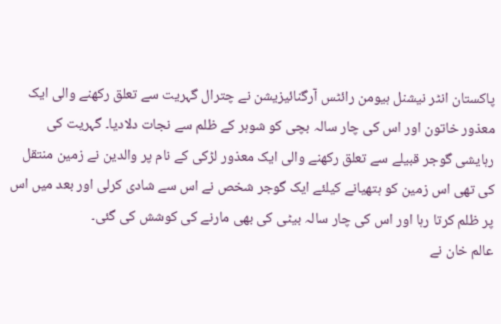پاکستان انٹر نیشنل ہیومن رائٹس آرگنائیزیشن نے چترال گہریت سے تعلق رکھنے والی ایک معذور خاتون اور اس کی چار سالہ بچی کو شوہر کے ظلم سے نجات دلادیا۔ گہریت کی رہایشی گوجر قبیلے سے تعلق رکھنے والی ایک معذور لڑکی کے نام پر والدین نے زمین منتقل کی تھی اس زمین کو ہتھیانے کیلئے ایک گوجر شخص نے اس سے شادی کرلی اور بعد میں اس پر ظلم کرتا رہا اور اس کی چار سالہ بیٹی کی بھی مارنے کی کوشش کی گئی۔
عالم خان نے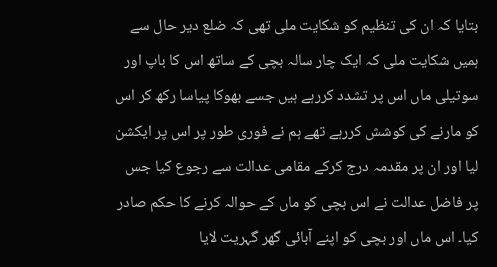بتایا کہ ان کی تنظیم کو شکایت ملی تھی کہ ضلع دیر حال سے ہمیں شکایت ملی کہ ایک چار سالہ بچی کے ساتھ اس کا باپ اور سوتیلی ماں اس پر تشدد کررہے ہیں جسے بھوکا پیاسا رکھ کر اس کو مارنے کی کوشش کررہے تھے ہم نے فوری طور پر اس پر ایکشن لیا اور ان پر مقدمہ درج کرکے مقامی عدالت سے رجوع کیا جس پر فاضل عدالت نے اس بچی کو ماں کے حوالہ کرنے کا حکم صادر کیا۔ اس ماں اور بچی کو اپنے آبائی گھر گہریت لایا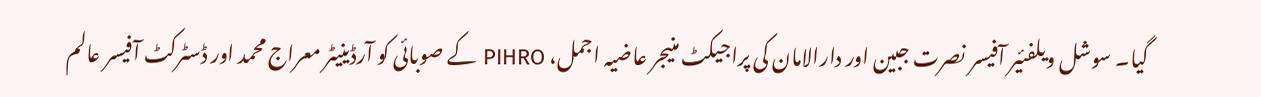گیا۔ سوشل ویلفئیر آفیسر نصرت جبین اور دارالامان کی پراجیکٹ منیجر عاضیہ اجمل، PIHRO کے صوبائی کو آرڈینیٹر معراج محمد اور ڈسٹرکٹ آفیسر عالم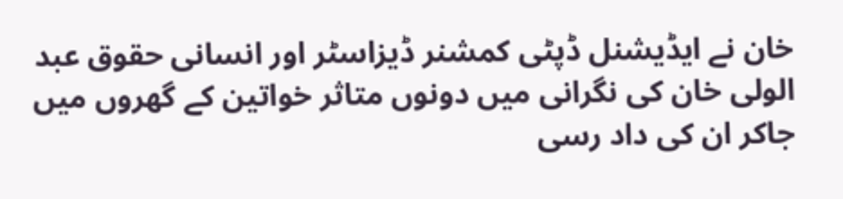خان نے ایڈیشنل ڈپٹی کمشنر ڈیزاسٹر اور انسانی حقوق عبد الولی خان کی نگرانی میں دونوں متاثر خواتین کے گھروں میں جاکر ان کی داد رسی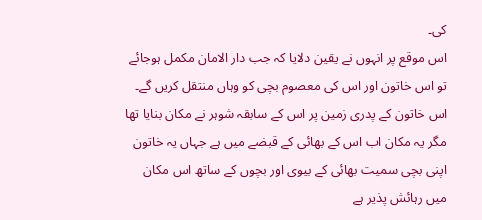کی۔
اس موقع پر انہوں نے یقین دلایا کہ جب دار الامان مکمل ہوجائے تو اس خاتون اور اس کی معصوم بچی کو وہاں منتقل کریں گے۔ اس خاتون کے پدری زمین پر اس کے سابقہ شوہر نے مکان بنایا تھا مگر یہ مکان اب اس کے بھائی کے قبضے میں ہے جہاں یہ خاتون اپنی بچی سمیت بھائی کے بیوی اور بچوں کے ساتھ اس مکان میں رہائش پذیر ہے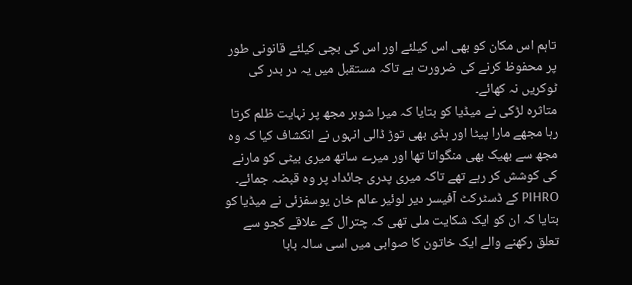تاہم اس مکان کو بھی اس کیلئے اور اس کی بچی کیلئے قانونی طور پر محفوظ کرنے کی ضرورت ہے تاکہ مستقبل میں یہ در بدر کی ٹوکریں نہ کھائے۔
متاثرہ لڑکی نے میڈیا کو بتایا کہ میرا شوہر مجھ پر نہایت ظلم کرتا رہا مجھے مارا پیٹا اور ہڈی بھی توڑ ڈالی انہوں نے انکشاف کیا کہ وہ مجھ سے بھیک بھی منگواتا تھا اور میرے ساتھ میری بیٹی کو مارنے کی کوشش کر رہے تھے تاکہ میری پدری جائداد پر وہ قبضہ جمائے۔
PIHRO کے ڈسٹرکٹ آفیسر دیر لوئیر عالم خان یوسفزئی نے میڈیا کو بتایا کہ ان کو ایک شکایت ملی تھی کہ چترال کے علاقے کجو سے تعلق رکھنے والے ایک خاتون کا صوابی میں اسی سالہ بابا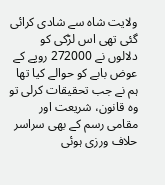ولایت شاہ سے شادی کرائی گئی تھی اس لڑکی کو دلالوں نے 272000 روپے کے عوض بابے کو حوالے کیا تھا ہم نے جب تحقیقات کرلی تو وہ قانون، شریعت اور مقامی رسم کے بھی سراسر حلاف ورزی ہوئی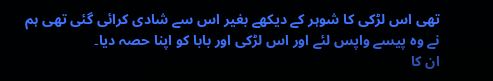تھی اس لڑکی کا شوہر کے دیکھے بغیر اس سے شادی کرائی گئی تھی ہم نے وہ پیسے واپس لئے اور اس لڑکی اور بابا کو اپنا حصہ دیا۔
ان کا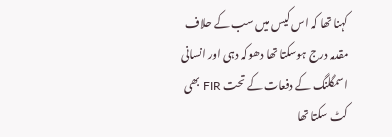کہنا تھا کہ اس کیس میں سب کے حلاف مقدمہ درج ہوسکتا تھا دھوکہ دہی اور انسانی اسمگلنگ کے دفعات کے تحت FIR بھی کٹ سکتا تھا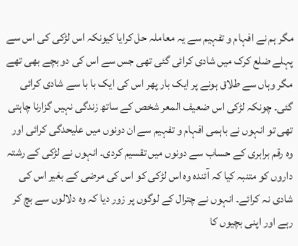مگر ہم نے افہام و تفہیم سے یہ معاملہ حل کرایا کیونکہ اس لڑکی کی اس سے پہلے ضلع کرک میں شادی کرائی گئی تھی جس سے اس کی دو بچے بھی تھے مگر وہاں سے طلاق ہونے پر ایک بار پھر اس کی ایک با با سے شادی کرائی گئی۔ چونکہ لڑکی اس ضعیف المعر شخص کے ساتھ زندگی نہیں گزارنا چاہتی تھی تو انہوں نے باہمی افہام و تفہیم سے ان دونوں میں علیحدگی کرائی اور وہ رقم برابری کے حساب سے دونوں میں تقسیم کردی۔ انہوں نے لڑکی کے رشتہ داروں کو متنبہ کیا کہ آئندہ وہ اس لڑکی کو اس کی مرضی کے بغیر اس کی شادی نہ کرائے۔ انہوں نے چترال کے لوگوں پر زور دیا کہ وہ دلالوں سے بچ کر رہے اور اپنی بچیوں کا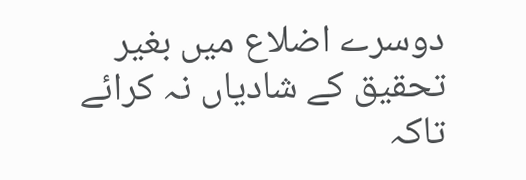دوسرے اضلاع میں بغیر تحقیق کے شادیاں نہ کرائے تاکہ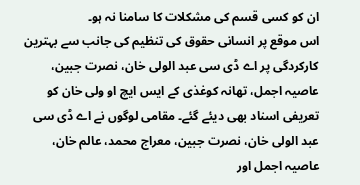ان کو کسی قسم کی مشکلات کا سامنا نہ ہو۔
اس موقع پر انسانی حقوق کی تنظیم کی جانب سے بہترین کارکردگی پر اے ڈی سی عبد الولی خان، نصرت جبین، عاصیہ اجمل، تھانہ کوغذی کے ایس ایچ او ولی خان کو تعریفی اسناد بھی دیئے گئے۔ مقامی لوگوں نے اے ڈی سی عبد الولی خان، نصرت جبین، معراج محمد، عالم خان، عاصیہ اجمل اور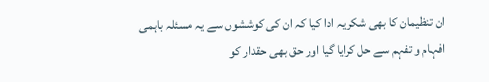ان تنظیمان کا بھی شکریہ ادا کیا کہ ان کی کوششوں سے یہ مسئلہ باہمی افہام و تفہم سے حل کرایا گیا اور حق بھی حقدار کو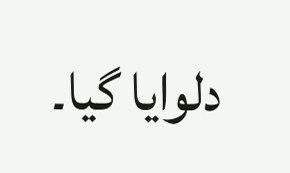دلوایا گیا۔